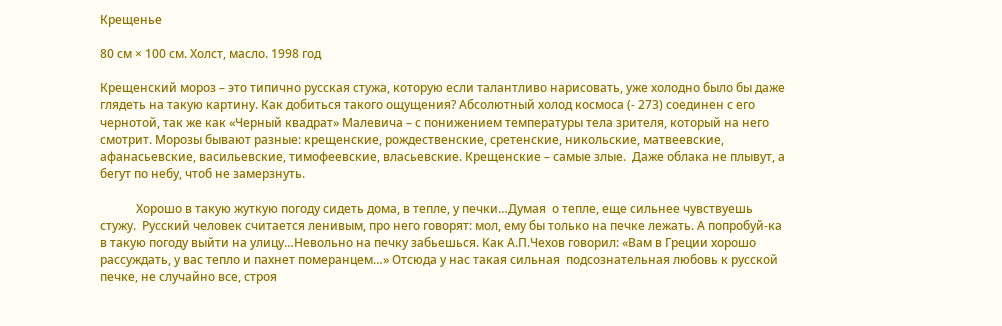Крещенье

80 см × 100 см. Холст, масло. 1998 год

Крещенский мороз – это типично русская стужа, которую если талантливо нарисовать, уже холодно было бы даже глядеть на такую картину. Как добиться такого ощущения? Абсолютный холод космоса (- 273) соединен с его чернотой, так же как «Черный квадрат» Малевича – с понижением температуры тела зрителя, который на него смотрит. Морозы бывают разные: крещенские, рождественские, сретенские, никольские, матвеевские, афанасьевские, васильевские, тимофеевские, власьевские. Крещенские – самые злые.  Даже облака не плывут, а бегут по небу, чтоб не замерзнуть.

            Хорошо в такую жуткую погоду сидеть дома, в тепле, у печки…Думая  о тепле, еще сильнее чувствуешь стужу.  Русский человек считается ленивым, про него говорят: мол, ему бы только на печке лежать. А попробуй-ка в такую погоду выйти на улицу…Невольно на печку забьешься. Как А.П.Чехов говорил: «Вам в Греции хорошо рассуждать, у вас тепло и пахнет померанцем…» Отсюда у нас такая сильная  подсознательная любовь к русской печке, не случайно все, строя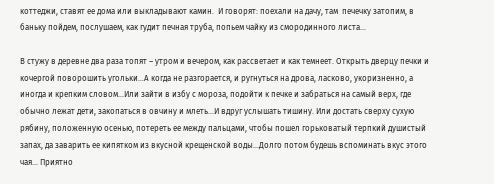коттеджи, ставят ее дома или выкладывают камин.  И говорят: поехали на дачу, там  печечку затопим, в баньку пойдем, послушаем, как гудит печная труба, попьем чайку из смородинного листа…

В стужу в деревне два раза топят – утром и вечером, как рассветает и как темнеет. Открыть дверцу печки и кочергой поворошить угольки…А когда не разгорается, и ругнуться на дрова, ласково, укоризненно, а иногда и крепким словом…Или зайти в избу с мороза, подойти к печке и забраться на самый верх, где обычно лежат дети, закопаться в овчину и млеть…И вдруг услышать тишину. Или достать сверху сухую рябину, положенную осенью, потереть ее между пальцами, чтобы пошел горьковатый терпкий душистый запах, да заварить ее кипятком из вкусной крещенской воды…Долго потом будешь вспоминать вкус этого чая… Приятно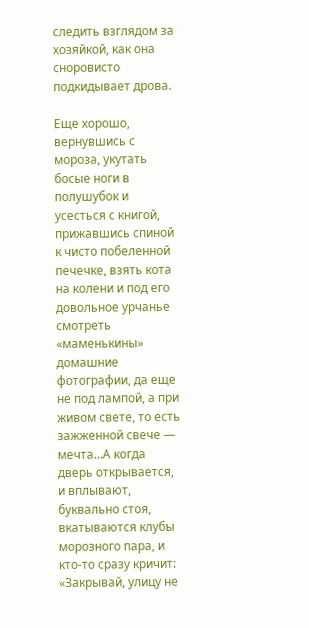следить взглядом за хозяйкой, как она сноровисто подкидывает дрова.

Еще хорошо, вернувшись с мороза, укутать босые ноги в полушубок и усесться с книгой, прижавшись спиной к чисто побеленной печечке, взять кота на колени и под его довольное урчанье смотреть «маменькины» домашние фотографии, да еще не под лампой, а при живом свете, то есть зажженной свече — мечта…А когда дверь открывается, и вплывают, буквально стоя, вкатываются клубы морозного пара, и кто-то сразу кричит: «Закрывай, улицу не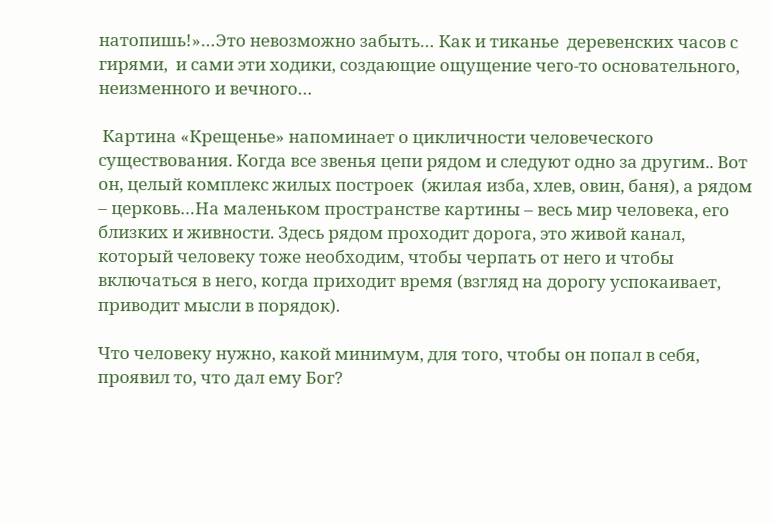натопишь!»…Это невозможно забыть… Как и тиканье  деревенских часов с гирями,  и сами эти ходики, создающие ощущение чего-то основательного, неизменного и вечного…

 Картина «Крещенье» напоминает о цикличности человеческого существования. Когда все звенья цепи рядом и следуют одно за другим.. Вот он, целый комплекс жилых построек  (жилая изба, хлев, овин, баня), а рядом – церковь…На маленьком пространстве картины – весь мир человека, его близких и живности. Здесь рядом проходит дорога, это живой канал, который человеку тоже необходим, чтобы черпать от него и чтобы включаться в него, когда приходит время (взгляд на дорогу успокаивает, приводит мысли в порядок).

Что человеку нужно, какой минимум, для того, чтобы он попал в себя, проявил то, что дал ему Бог?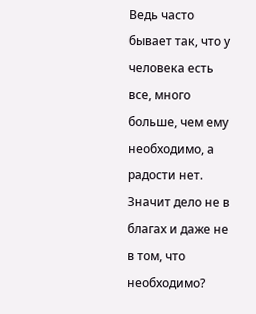Ведь часто бывает так, что у человека есть все, много больше, чем ему необходимо, а радости нет. Значит дело не в благах и даже не в том, что необходимо?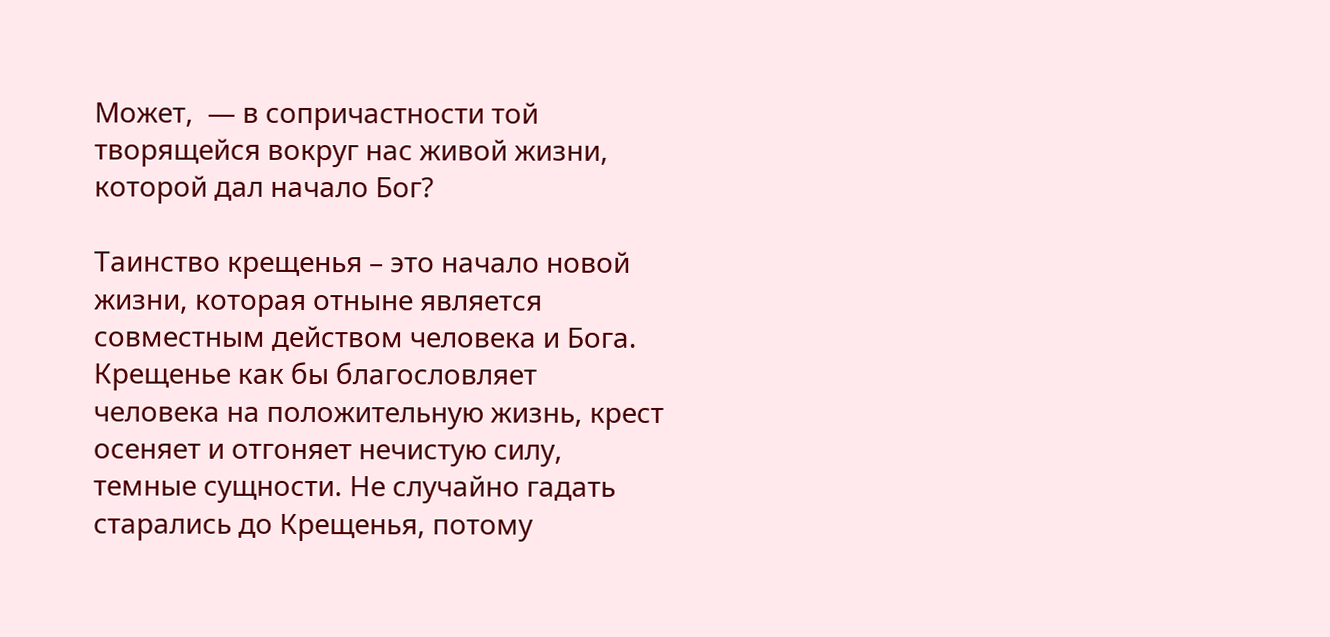Может,  — в сопричастности той творящейся вокруг нас живой жизни, которой дал начало Бог?

Таинство крещенья – это начало новой жизни, которая отныне является совместным действом человека и Бога. Крещенье как бы благословляет человека на положительную жизнь, крест осеняет и отгоняет нечистую силу, темные сущности. Не случайно гадать старались до Крещенья, потому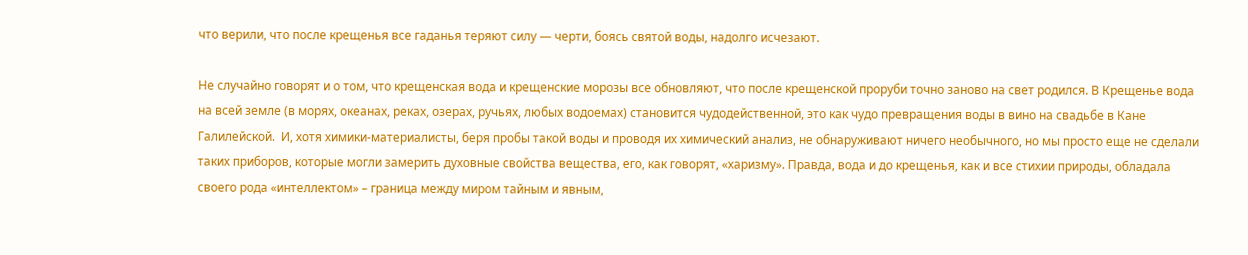что верили, что после крещенья все гаданья теряют силу — черти, боясь святой воды, надолго исчезают.

Не случайно говорят и о том, что крещенская вода и крещенские морозы все обновляют, что после крещенской проруби точно заново на свет родился. В Крещенье вода на всей земле (в морях, океанах, реках, озерах, ручьях, любых водоемах) становится чудодейственной, это как чудо превращения воды в вино на свадьбе в Кане Галилейской.  И, хотя химики-материалисты, беря пробы такой воды и проводя их химический анализ, не обнаруживают ничего необычного, но мы просто еще не сделали таких приборов, которые могли замерить духовные свойства вещества, его, как говорят, «харизму». Правда, вода и до крещенья, как и все стихии природы, обладала своего рода «интеллектом» – граница между миром тайным и явным,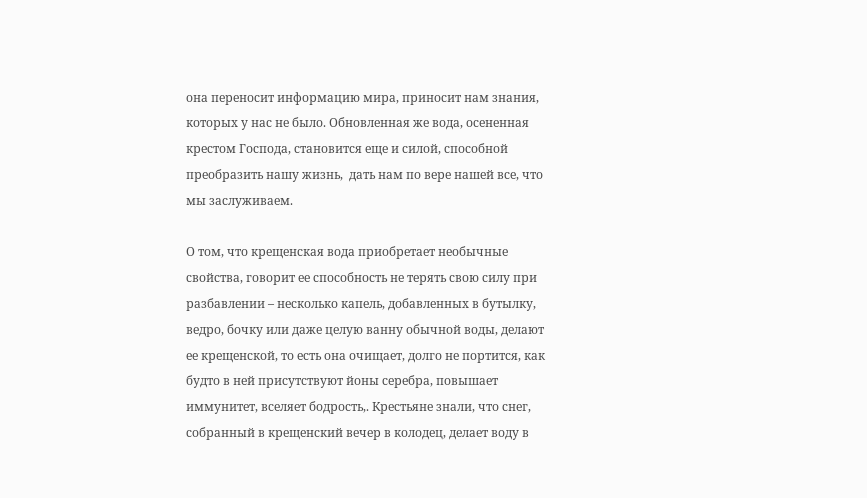она переносит информацию мира, приносит нам знания, которых у нас не было. Обновленная же вода, осененная крестом Господа, становится еще и силой, способной преобразить нашу жизнь,  дать нам по вере нашей все, что мы заслуживаем.

О том, что крещенская вода приобретает необычные свойства, говорит ее способность не терять свою силу при разбавлении – несколько капель, добавленных в бутылку, ведро, бочку или даже целую ванну обычной воды, делают ее крещенской, то есть она очищает, долго не портится, как будто в ней присутствуют йоны серебра, повышает иммунитет, вселяет бодрость,. Крестьяне знали, что снег, собранный в крещенский вечер в колодец, делает воду в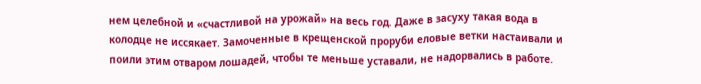нем целебной и «счастливой на урожай» на весь год. Даже в засуху такая вода в колодце не иссякает. Замоченные в крещенской проруби еловые ветки настаивали и поили этим отваром лошадей, чтобы те меньше уставали, не надорвались в работе.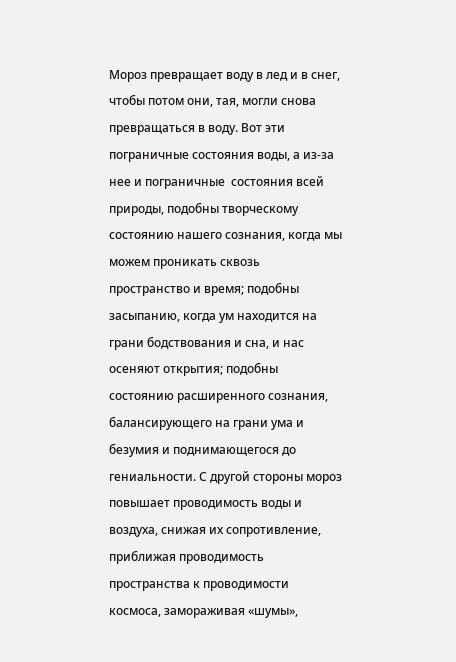Мороз превращает воду в лед и в снег, чтобы потом они, тая, могли снова превращаться в воду. Вот эти пограничные состояния воды, а из-за нее и пограничные  состояния всей природы, подобны творческому состоянию нашего сознания, когда мы можем проникать сквозь пространство и время; подобны засыпанию, когда ум находится на грани бодствования и сна, и нас осеняют открытия; подобны состоянию расширенного сознания, балансирующего на грани ума и безумия и поднимающегося до гениальности. С другой стороны мороз повышает проводимость воды и воздуха, снижая их сопротивление, приближая проводимость пространства к проводимости космоса, замораживая «шумы»,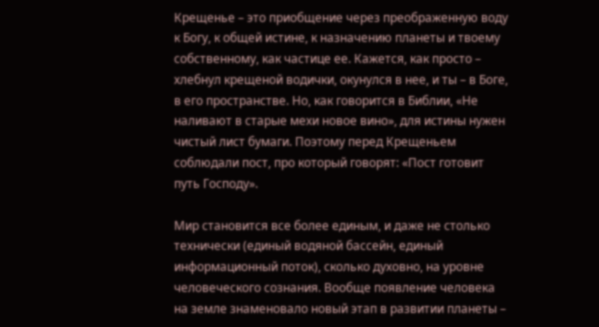Крещенье – это приобщение через преображенную воду к Богу, к общей истине, к назначению планеты и твоему собственному, как частице ее. Кажется, как просто – хлебнул крещеной водички, окунулся в нее, и ты – в Боге, в его пространстве. Но, как говорится в Библии, «Не наливают в старые мехи новое вино», для истины нужен чистый лист бумаги. Поэтому перед Крещеньем соблюдали пост, про который говорят: «Пост готовит путь Господу».

Мир становится все более единым, и даже не столько технически (единый водяной бассейн, единый информационный поток), сколько духовно, на уровне человеческого сознания. Вообще появление человека на земле знаменовало новый этап в развитии планеты –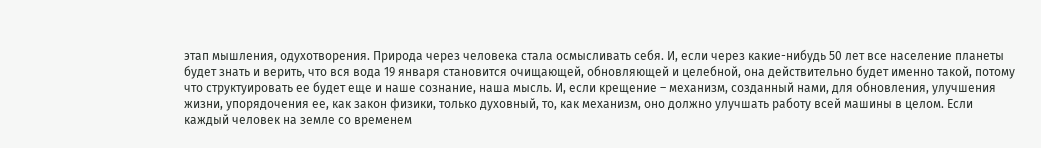этап мышления, одухотворения. Природа через человека стала осмысливать себя. И, если через какие-нибудь 50 лет все население планеты будет знать и верить, что вся вода 19 января становится очищающей, обновляющей и целебной, она действительно будет именно такой, потому что структуировать ее будет еще и наше сознание, наша мысль. И, если крещение – механизм, созданный нами, для обновления, улучшения жизни, упорядочения ее, как закон физики, только духовный, то, как механизм, оно должно улучшать работу всей машины в целом. Если каждый человек на земле со временем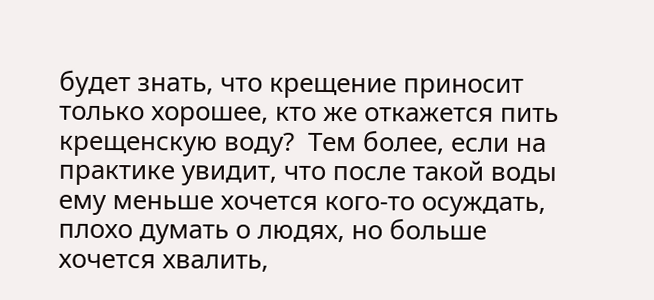будет знать, что крещение приносит только хорошее, кто же откажется пить крещенскую воду?  Тем более, если на практике увидит, что после такой воды ему меньше хочется кого-то осуждать, плохо думать о людях, но больше хочется хвалить,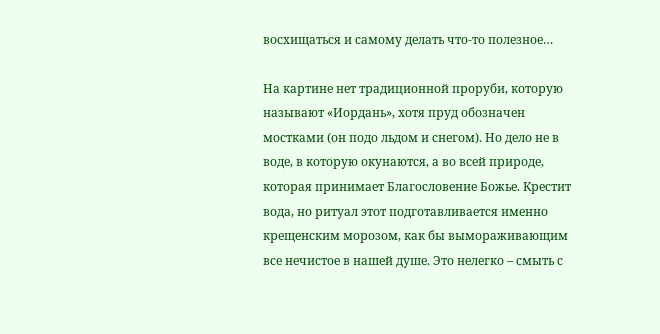восхищаться и самому делать что-то полезное…

На картине нет традиционной проруби, которую называют «Иордань», хотя пруд обозначен мостками (он подо льдом и снегом). Но дело не в воде, в которую окунаются, а во всей природе, которая принимает Благословение Божье. Крестит вода, но ритуал этот подготавливается именно  крещенским морозом, как бы вымораживающим все нечистое в нашей душе. Это нелегко – смыть с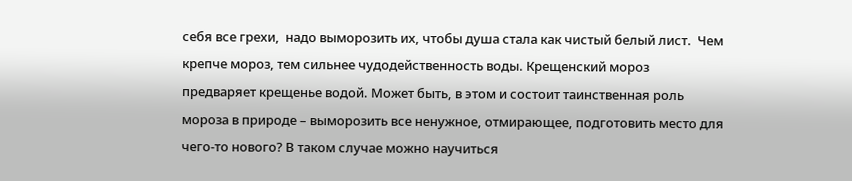себя все грехи,  надо выморозить их, чтобы душа стала как чистый белый лист.  Чем крепче мороз, тем сильнее чудодейственность воды. Крещенский мороз предваряет крещенье водой. Может быть, в этом и состоит таинственная роль мороза в природе – выморозить все ненужное, отмирающее, подготовить место для чего-то нового? В таком случае можно научиться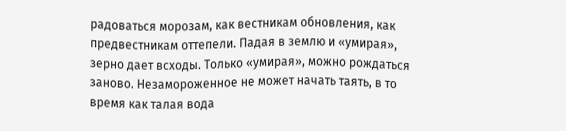радоваться морозам, как вестникам обновления, как предвестникам оттепели. Падая в землю и «умирая», зерно дает всходы. Только «умирая», можно рождаться заново. Незамороженное не может начать таять, в то время как талая вода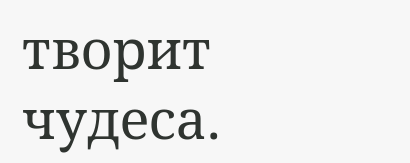творит чудеса.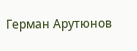Герман Арутюнов